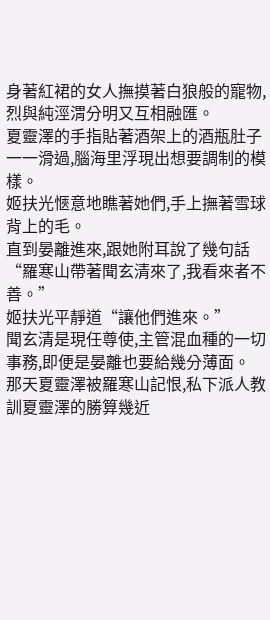身著紅裙的女人撫摸著白狼般的寵物,烈與純涇渭分明又互相融匯。
夏靈澤的手指貼著酒架上的酒瓶肚子一一滑過,腦海里浮現出想要調制的模樣。
姬扶光愜意地瞧著她們,手上撫著雪球背上的毛。
直到晏離進來,跟她附耳說了幾句話“羅寒山帶著聞玄清來了,我看來者不善。”
姬扶光平靜道“讓他們進來。”
聞玄清是現任尊使,主管混血種的一切事務,即便是晏離也要給幾分薄面。
那天夏靈澤被羅寒山記恨,私下派人教訓夏靈澤的勝算幾近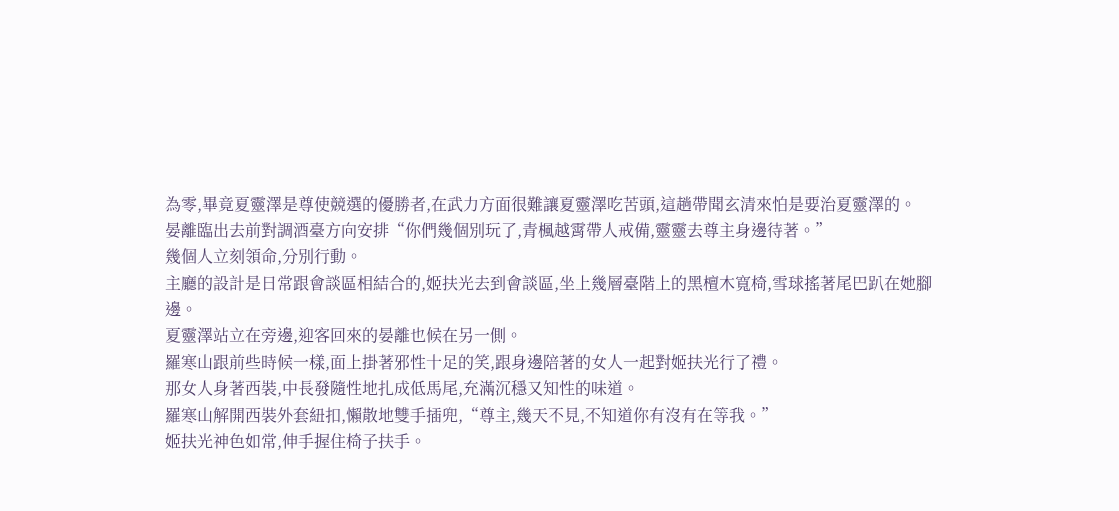為零,畢竟夏靈澤是尊使競選的優勝者,在武力方面很難讓夏靈澤吃苦頭,這趟帶聞玄清來怕是要治夏靈澤的。
晏離臨出去前對調酒臺方向安排“你們幾個別玩了,青楓越霄帶人戒備,靈靈去尊主身邊待著。”
幾個人立刻領命,分別行動。
主廳的設計是日常跟會談區相結合的,姬扶光去到會談區,坐上幾層臺階上的黑檀木寬椅,雪球搖著尾巴趴在她腳邊。
夏靈澤站立在旁邊,迎客回來的晏離也候在另一側。
羅寒山跟前些時候一樣,面上掛著邪性十足的笑,跟身邊陪著的女人一起對姬扶光行了禮。
那女人身著西裝,中長發隨性地扎成低馬尾,充滿沉穩又知性的味道。
羅寒山解開西裝外套紐扣,懶散地雙手插兜,“尊主,幾天不見,不知道你有沒有在等我。”
姬扶光神色如常,伸手握住椅子扶手。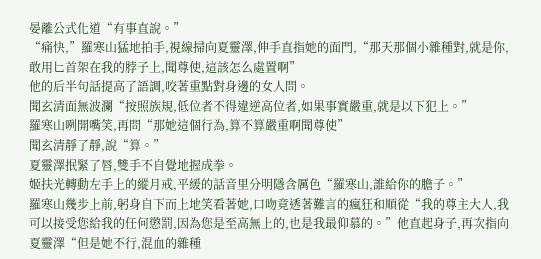晏離公式化道“有事直說。”
“痛快,”羅寒山猛地拍手,視線掃向夏靈澤,伸手直指她的面門,“那天那個小雜種對,就是你,敢用匕首架在我的脖子上,聞尊使,這該怎么處置啊”
他的后半句話提高了語調,咬著重點對身邊的女人問。
聞玄清面無波瀾“按照族規,低位者不得違逆高位者,如果事實嚴重,就是以下犯上。”
羅寒山咧開嘴笑,再問“那她這個行為,算不算嚴重啊聞尊使”
聞玄清靜了靜,說“算。”
夏靈澤抿緊了唇,雙手不自覺地握成拳。
姬扶光轉動左手上的縱月戒,平緩的話音里分明隱含厲色“羅寒山,誰給你的膽子。”
羅寒山幾步上前,躬身自下而上地笑看著她,口吻竟透著難言的瘋狂和順從“我的尊主大人,我可以接受您給我的任何懲罰,因為您是至高無上的,也是我最仰慕的。”他直起身子,再次指向夏靈澤“但是她不行,混血的雜種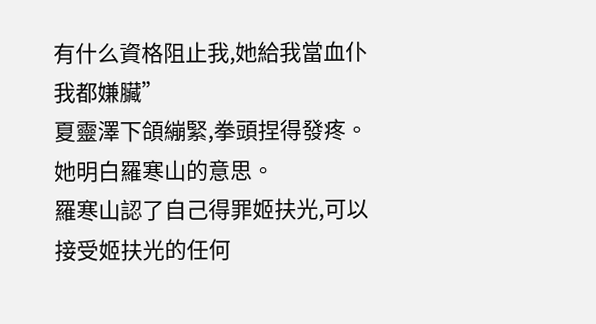有什么資格阻止我,她給我當血仆我都嫌臟”
夏靈澤下頜繃緊,拳頭捏得發疼。
她明白羅寒山的意思。
羅寒山認了自己得罪姬扶光,可以接受姬扶光的任何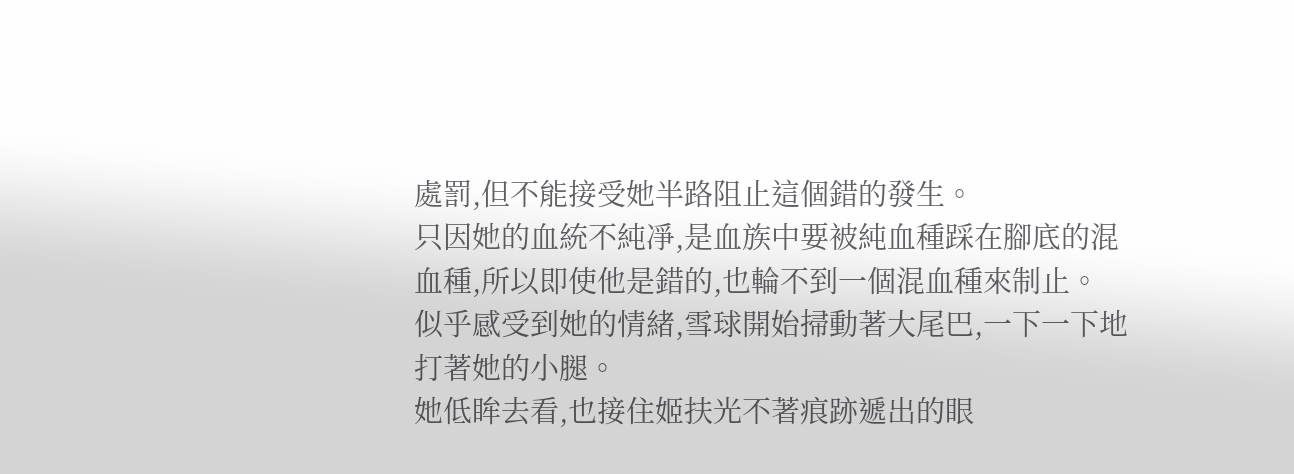處罰,但不能接受她半路阻止這個錯的發生。
只因她的血統不純凈,是血族中要被純血種踩在腳底的混血種,所以即使他是錯的,也輪不到一個混血種來制止。
似乎感受到她的情緒,雪球開始掃動著大尾巴,一下一下地打著她的小腿。
她低眸去看,也接住姬扶光不著痕跡遞出的眼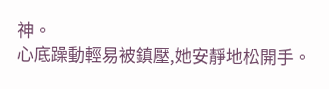神。
心底躁動輕易被鎮壓,她安靜地松開手。